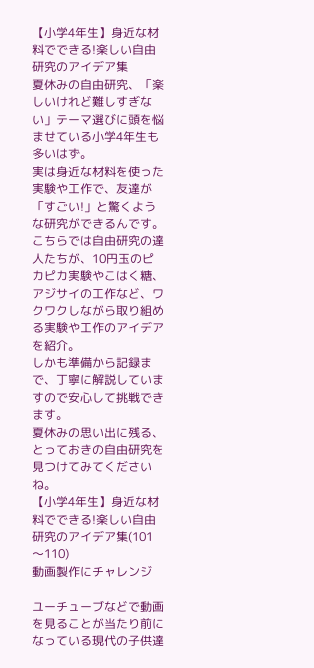【小学4年生】身近な材料でできる!楽しい自由研究のアイデア集
夏休みの自由研究、「楽しいけれど難しすぎない」テーマ選びに頭を悩ませている小学4年生も多いはず。
実は身近な材料を使った実験や工作で、友達が「すごい!」と驚くような研究ができるんです。
こちらでは自由研究の達人たちが、10円玉のピカピカ実験やこはく糖、アジサイの工作など、ワクワクしながら取り組める実験や工作のアイデアを紹介。
しかも準備から記録まで、丁寧に解説していますので安心して挑戦できます。
夏休みの思い出に残る、とっておきの自由研究を見つけてみてくださいね。
【小学4年生】身近な材料でできる!楽しい自由研究のアイデア集(101〜110)
動画製作にチャレンジ

ユーチューブなどで動画を見ることが当たり前になっている現代の子供達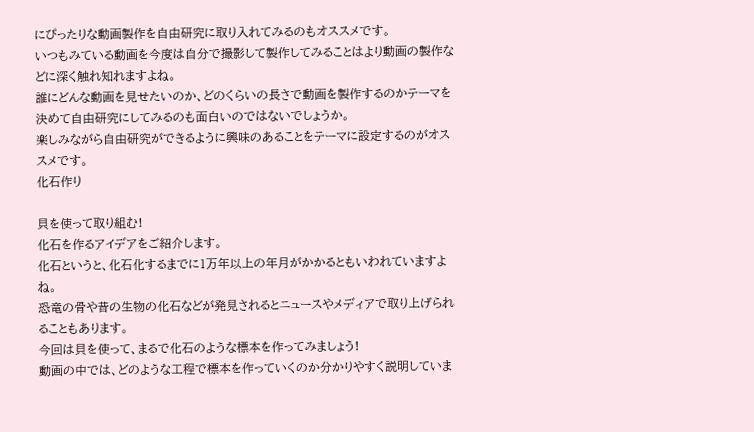にぴったりな動画製作を自由研究に取り入れてみるのもオススメです。
いつもみている動画を今度は自分で撮影して製作してみることはより動画の製作などに深く触れ知れますよね。
誰にどんな動画を見せたいのか、どのくらいの長さで動画を製作するのかテーマを決めて自由研究にしてみるのも面白いのではないでしょうか。
楽しみながら自由研究ができるように興味のあることをテーマに設定するのがオススメです。
化石作り

貝を使って取り組む!
化石を作るアイデアをご紹介します。
化石というと、化石化するまでに1万年以上の年月がかかるともいわれていますよね。
恐竜の骨や昔の生物の化石などが発見されるとニュースやメディアで取り上げられることもあります。
今回は貝を使って、まるで化石のような標本を作ってみましょう!
動画の中では、どのような工程で標本を作っていくのか分かりやすく説明していま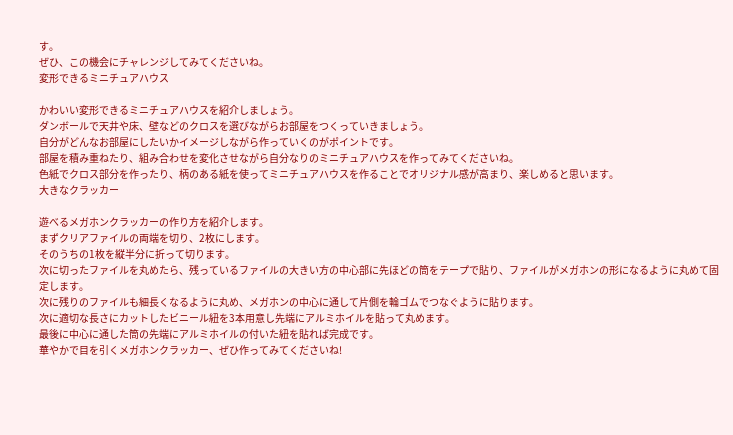す。
ぜひ、この機会にチャレンジしてみてくださいね。
変形できるミニチュアハウス

かわいい変形できるミニチュアハウスを紹介しましょう。
ダンボールで天井や床、壁などのクロスを選びながらお部屋をつくっていきましょう。
自分がどんなお部屋にしたいかイメージしながら作っていくのがポイントです。
部屋を積み重ねたり、組み合わせを変化させながら自分なりのミニチュアハウスを作ってみてくださいね。
色紙でクロス部分を作ったり、柄のある紙を使ってミニチュアハウスを作ることでオリジナル感が高まり、楽しめると思います。
大きなクラッカー

遊べるメガホンクラッカーの作り方を紹介します。
まずクリアファイルの両端を切り、2枚にします。
そのうちの1枚を縦半分に折って切ります。
次に切ったファイルを丸めたら、残っているファイルの大きい方の中心部に先ほどの筒をテープで貼り、ファイルがメガホンの形になるように丸めて固定します。
次に残りのファイルも細長くなるように丸め、メガホンの中心に通して片側を輪ゴムでつなぐように貼ります。
次に適切な長さにカットしたビニール紐を3本用意し先端にアルミホイルを貼って丸めます。
最後に中心に通した筒の先端にアルミホイルの付いた紐を貼れば完成です。
華やかで目を引くメガホンクラッカー、ぜひ作ってみてくださいね!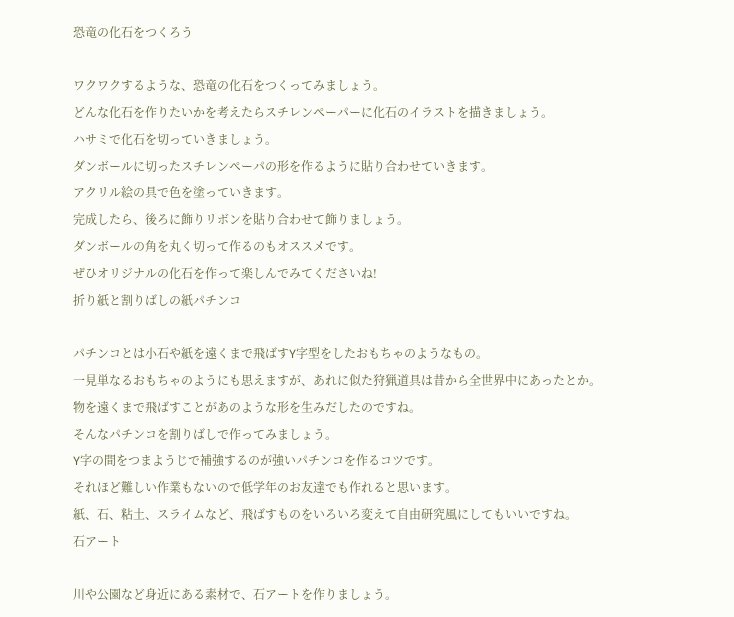恐竜の化石をつくろう

ワクワクするような、恐竜の化石をつくってみましょう。
どんな化石を作りたいかを考えたらスチレンペーパーに化石のイラストを描きましょう。
ハサミで化石を切っていきましょう。
ダンボールに切ったスチレンペーパの形を作るように貼り合わせていきます。
アクリル絵の具で色を塗っていきます。
完成したら、後ろに飾りリボンを貼り合わせて飾りましょう。
ダンボールの角を丸く切って作るのもオススメです。
ぜひオリジナルの化石を作って楽しんでみてくださいね!
折り紙と割りばしの紙パチンコ

パチンコとは小石や紙を遠くまで飛ばすY字型をしたおもちゃのようなもの。
一見単なるおもちゃのようにも思えますが、あれに似た狩猟道具は昔から全世界中にあったとか。
物を遠くまで飛ばすことがあのような形を生みだしたのですね。
そんなパチンコを割りばしで作ってみましょう。
Y字の間をつまようじで補強するのが強いパチンコを作るコツです。
それほど難しい作業もないので低学年のお友達でも作れると思います。
紙、石、粘土、スライムなど、飛ばすものをいろいろ変えて自由研究風にしてもいいですね。
石アート

川や公園など身近にある素材で、石アートを作りましょう。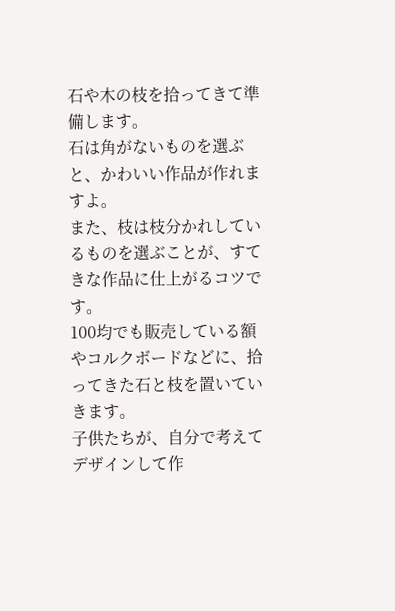石や木の枝を拾ってきて準備します。
石は角がないものを選ぶと、かわいい作品が作れますよ。
また、枝は枝分かれしているものを選ぶことが、すてきな作品に仕上がるコツです。
100均でも販売している額やコルクボードなどに、拾ってきた石と枝を置いていきます。
子供たちが、自分で考えてデザインして作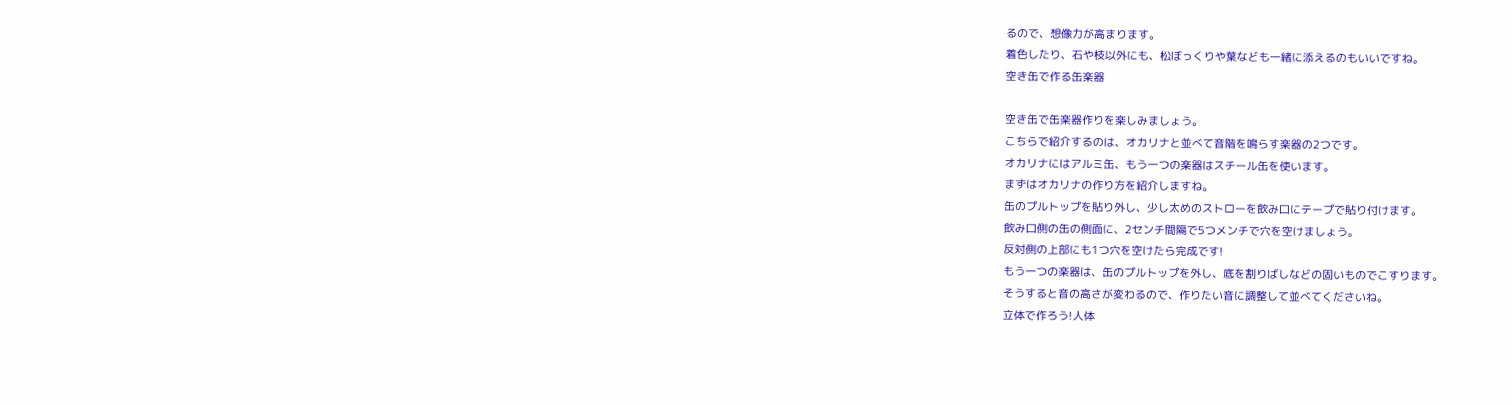るので、想像力が高まります。
着色したり、石や枝以外にも、松ぼっくりや葉なども一緒に添えるのもいいですね。
空き缶で作る缶楽器

空き缶で缶楽器作りを楽しみましょう。
こちらで紹介するのは、オカリナと並べて音階を鳴らす楽器の2つです。
オカリナにはアルミ缶、もう一つの楽器はスチール缶を使います。
まずはオカリナの作り方を紹介しますね。
缶のプルトップを貼り外し、少し太めのストローを飲み口にテープで貼り付けます。
飲み口側の缶の側面に、2センチ間隔で5つメンチで穴を空けましょう。
反対側の上部にも1つ穴を空けたら完成です!
もう一つの楽器は、缶のプルトップを外し、底を割りばしなどの固いものでこすります。
そうすると音の高さが変わるので、作りたい音に調整して並べてくださいね。
立体で作ろう!人体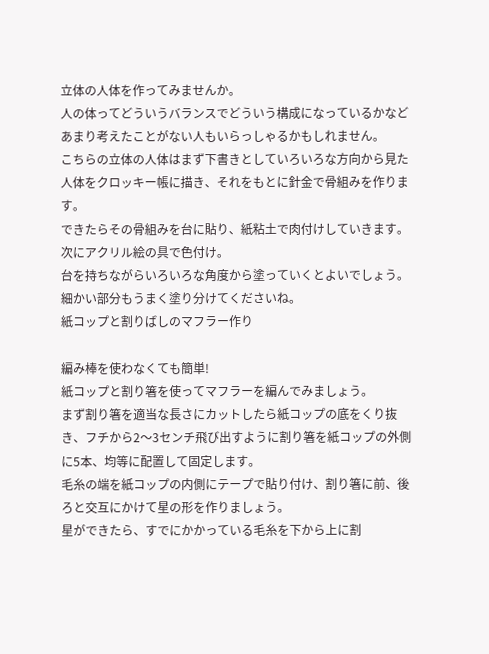立体の人体を作ってみませんか。
人の体ってどういうバランスでどういう構成になっているかなどあまり考えたことがない人もいらっしゃるかもしれません。
こちらの立体の人体はまず下書きとしていろいろな方向から見た人体をクロッキー帳に描き、それをもとに針金で骨組みを作ります。
できたらその骨組みを台に貼り、紙粘土で肉付けしていきます。
次にアクリル絵の具で色付け。
台を持ちながらいろいろな角度から塗っていくとよいでしょう。
細かい部分もうまく塗り分けてくださいね。
紙コップと割りばしのマフラー作り

編み棒を使わなくても簡単!
紙コップと割り箸を使ってマフラーを編んでみましょう。
まず割り箸を適当な長さにカットしたら紙コップの底をくり抜き、フチから2〜3センチ飛び出すように割り箸を紙コップの外側に5本、均等に配置して固定します。
毛糸の端を紙コップの内側にテープで貼り付け、割り箸に前、後ろと交互にかけて星の形を作りましょう。
星ができたら、すでにかかっている毛糸を下から上に割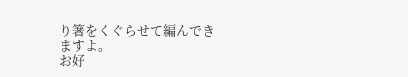り箸をくぐらせて編んできますよ。
お好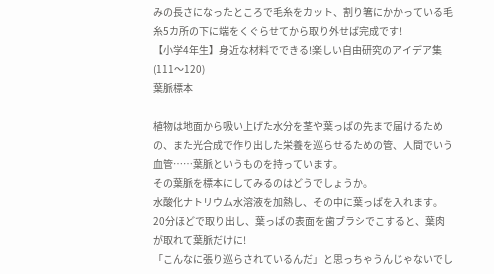みの長さになったところで毛糸をカット、割り箸にかかっている毛糸5カ所の下に端をくぐらせてから取り外せば完成です!
【小学4年生】身近な材料でできる!楽しい自由研究のアイデア集(111〜120)
葉脈標本

植物は地面から吸い上げた水分を茎や葉っぱの先まで届けるための、また光合成で作り出した栄養を巡らせるための管、人間でいう血管……葉脈というものを持っています。
その葉脈を標本にしてみるのはどうでしょうか。
水酸化ナトリウム水溶液を加熱し、その中に葉っぱを入れます。
20分ほどで取り出し、葉っぱの表面を歯ブラシでこすると、葉肉が取れて葉脈だけに!
「こんなに張り巡らされているんだ」と思っちゃうんじゃないでし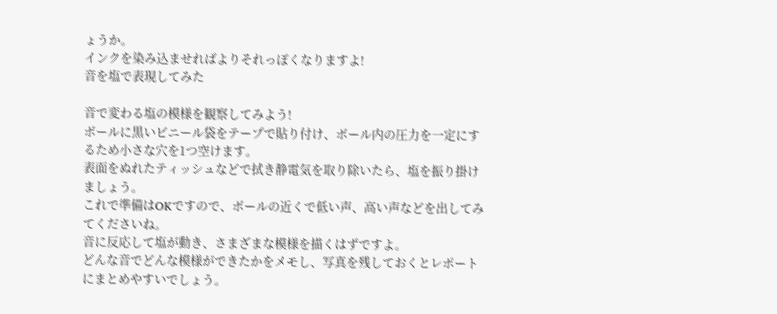ょうか。
インクを染み込ませればよりそれっぽくなりますよ!
音を塩で表現してみた

音で変わる塩の模様を観察してみよう!
ボールに黒いビニール袋をテープで貼り付け、ボール内の圧力を一定にするため小さな穴を1つ空けます。
表面をぬれたティッシュなどで拭き静電気を取り除いたら、塩を振り掛けましょう。
これで準備はOKですので、ボールの近くで低い声、高い声などを出してみてくださいね。
音に反応して塩が動き、さまざまな模様を描くはずですよ。
どんな音でどんな模様ができたかをメモし、写真を残しておくとレポートにまとめやすいでしょう。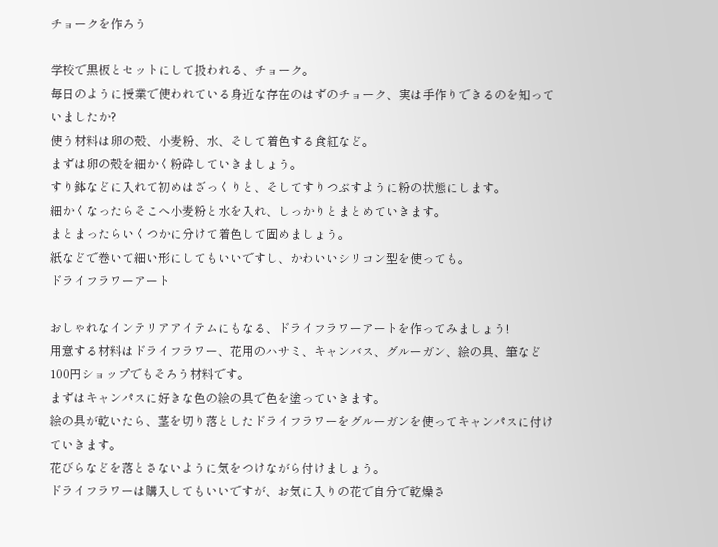チョークを作ろう

学校で黒板とセットにして扱われる、チョーク。
毎日のように授業で使われている身近な存在のはずのチョーク、実は手作りできるのを知っていましたか?
使う材料は卵の殻、小麦粉、水、そして着色する食紅など。
まずは卵の殻を細かく粉砕していきましょう。
すり鉢などに入れて初めはざっくりと、そしてすりつぶすように粉の状態にします。
細かくなったらそこへ小麦粉と水を入れ、しっかりとまとめていきます。
まとまったらいくつかに分けて着色して固めましょう。
紙などで巻いて細い形にしてもいいですし、かわいいシリコン型を使っても。
ドライフラワーアート

おしゃれなインテリアアイテムにもなる、ドライフラワーアートを作ってみましょう!
用意する材料はドライフラワー、花用のハサミ、キャンバス、グルーガン、絵の具、筆など100円ショップでもそろう材料です。
まずはキャンパスに好きな色の絵の具で色を塗っていきます。
絵の具が乾いたら、茎を切り落としたドライフラワーをグルーガンを使ってキャンパスに付けていきます。
花びらなどを落とさないように気をつけながら付けましょう。
ドライフラワーは購入してもいいですが、お気に入りの花で自分で乾燥さ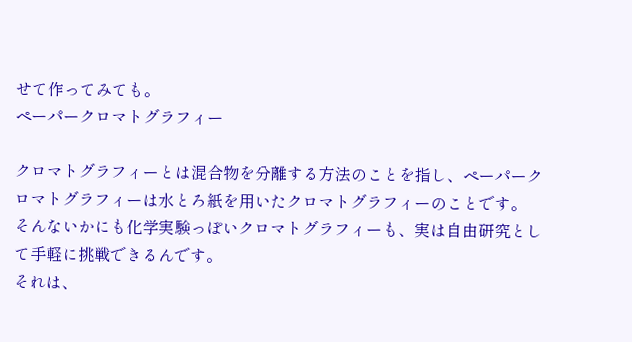せて作ってみても。
ペーパークロマトグラフィー

クロマトグラフィーとは混合物を分離する方法のことを指し、ペーパークロマトグラフィーは水とろ紙を用いたクロマトグラフィーのことです。
そんないかにも化学実験っぽいクロマトグラフィーも、実は自由研究として手軽に挑戦できるんです。
それは、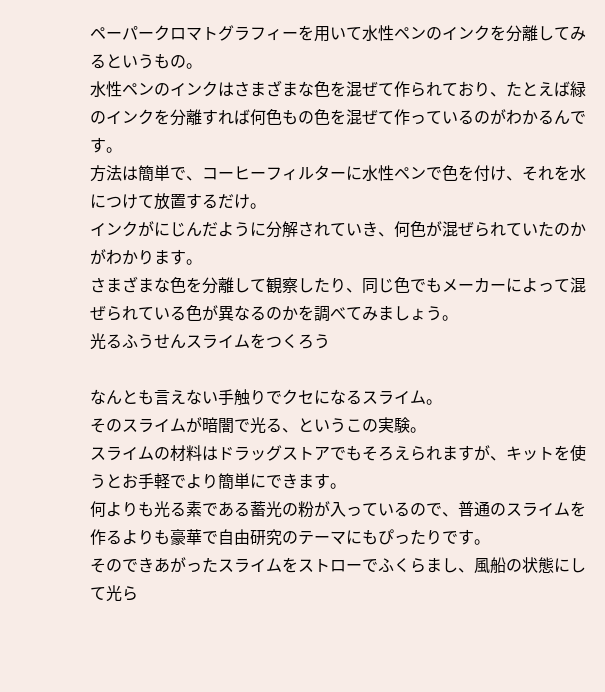ペーパークロマトグラフィーを用いて水性ペンのインクを分離してみるというもの。
水性ペンのインクはさまざまな色を混ぜて作られており、たとえば緑のインクを分離すれば何色もの色を混ぜて作っているのがわかるんです。
方法は簡単で、コーヒーフィルターに水性ペンで色を付け、それを水につけて放置するだけ。
インクがにじんだように分解されていき、何色が混ぜられていたのかがわかります。
さまざまな色を分離して観察したり、同じ色でもメーカーによって混ぜられている色が異なるのかを調べてみましょう。
光るふうせんスライムをつくろう

なんとも言えない手触りでクセになるスライム。
そのスライムが暗闇で光る、というこの実験。
スライムの材料はドラッグストアでもそろえられますが、キットを使うとお手軽でより簡単にできます。
何よりも光る素である蓄光の粉が入っているので、普通のスライムを作るよりも豪華で自由研究のテーマにもぴったりです。
そのできあがったスライムをストローでふくらまし、風船の状態にして光ら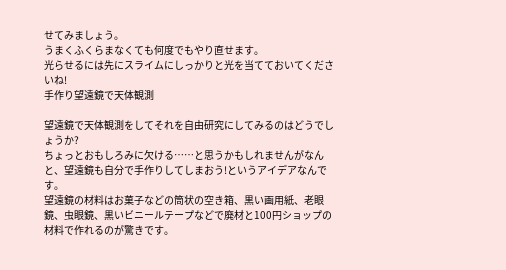せてみましょう。
うまくふくらまなくても何度でもやり直せます。
光らせるには先にスライムにしっかりと光を当てておいてくださいね!
手作り望遠鏡で天体観測

望遠鏡で天体観測をしてそれを自由研究にしてみるのはどうでしょうか?
ちょっとおもしろみに欠ける……と思うかもしれませんがなんと、望遠鏡も自分で手作りしてしまおう!というアイデアなんです。
望遠鏡の材料はお菓子などの筒状の空き箱、黒い画用紙、老眼鏡、虫眼鏡、黒いビニールテープなどで廃材と100円ショップの材料で作れるのが驚きです。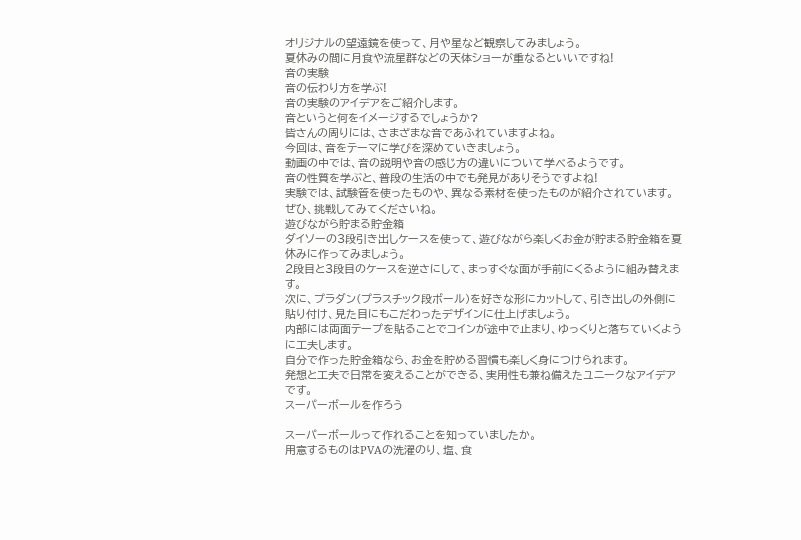オリジナルの望遠鏡を使って、月や星など観察してみましょう。
夏休みの間に月食や流星群などの天体ショーが重なるといいですね!
音の実験
音の伝わり方を学ぶ!
音の実験のアイデアをご紹介します。
音というと何をイメージするでしょうか?
皆さんの周りには、さまざまな音であふれていますよね。
今回は、音をテーマに学びを深めていきましょう。
動画の中では、音の説明や音の感じ方の違いについて学べるようです。
音の性質を学ぶと、普段の生活の中でも発見がありそうですよね!
実験では、試験管を使ったものや、異なる素材を使ったものが紹介されています。
ぜひ、挑戦してみてくださいね。
遊びながら貯まる貯金箱
ダイソーの3段引き出しケースを使って、遊びながら楽しくお金が貯まる貯金箱を夏休みに作ってみましょう。
2段目と3段目のケースを逆さにして、まっすぐな面が手前にくるように組み替えます。
次に、プラダン(プラスチック段ボール)を好きな形にカットして、引き出しの外側に貼り付け、見た目にもこだわったデザインに仕上げましょう。
内部には両面テープを貼ることでコインが途中で止まり、ゆっくりと落ちていくように工夫します。
自分で作った貯金箱なら、お金を貯める習慣も楽しく身につけられます。
発想と工夫で日常を変えることができる、実用性も兼ね備えたユニークなアイデアです。
スーパーボールを作ろう

スーパーボールって作れることを知っていましたか。
用意するものはPVAの洗濯のり、塩、食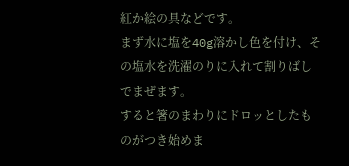紅か絵の具などです。
まず水に塩を40g溶かし色を付け、その塩水を洗濯のりに入れて割りばしでまぜます。
すると箸のまわりにドロッとしたものがつき始めま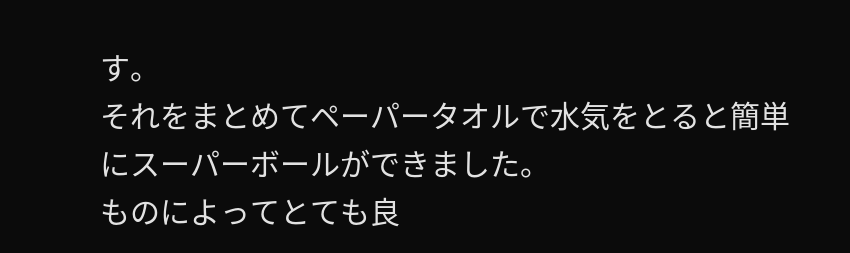す。
それをまとめてペーパータオルで水気をとると簡単にスーパーボールができました。
ものによってとても良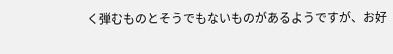く弾むものとそうでもないものがあるようですが、お好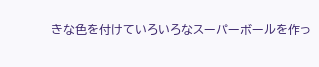きな色を付けていろいろなスーパーボールを作っ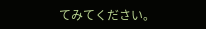てみてください。